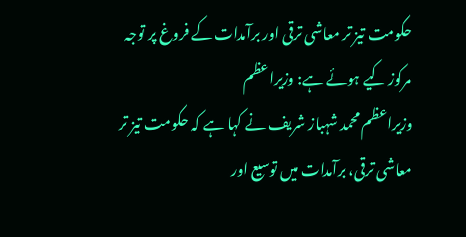حکومت تیز تر معاشی ترقی اور برآمدات کے فروغ پر توجہ مرکوز کیے ہوئے ہے: وزیراعظم
وزیراعظم محمد شہباز شریف نے کہا ہے کہ حکومت تیز تر معاشی ترقی، برآمدات میں توسیع اور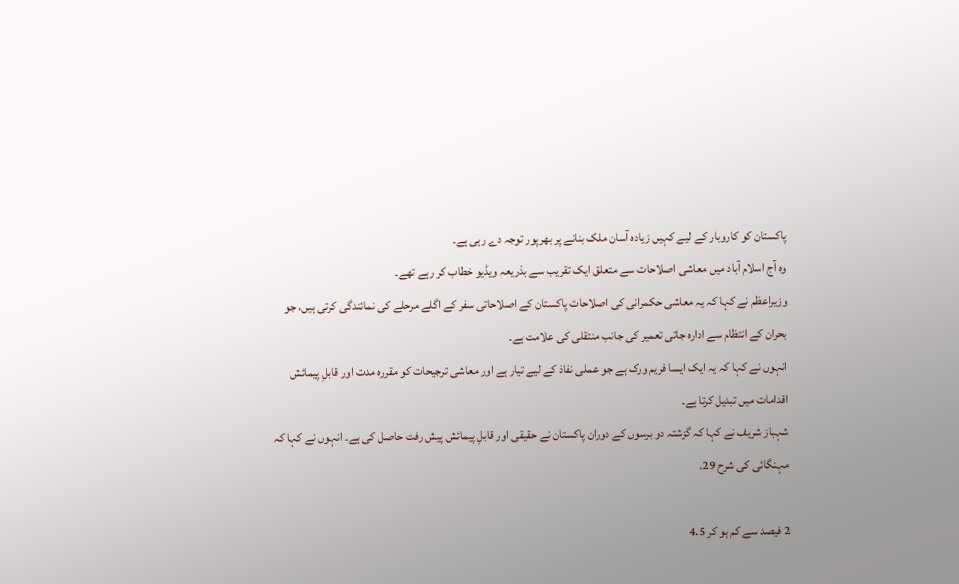پاکستان کو کاروبار کے لیے کہیں زیادہ آسان ملک بنانے پر بھرپور توجہ دے رہی ہے۔
وہ آج اسلام آباد میں معاشی اصلاحات سے متعلق ایک تقریب سے بذریعہ ویڈیو خطاب کر رہے تھے۔
وزیراعظم نے کہا کہ یہ معاشی حکمرانی کی اصلاحات پاکستان کے اصلاحاتی سفر کے اگلے مرحلے کی نمائندگی کرتی ہیں، جو بحران کے انتظام سے ادارہ جاتی تعمیر کی جانب منتقلی کی علامت ہے۔
انہوں نے کہا کہ یہ ایک ایسا فریم ورک ہے جو عملی نفاذ کے لیے تیار ہے اور معاشی ترجیحات کو مقررہ مدت اور قابلِ پیمائش اقدامات میں تبدیل کرتا ہے۔
شہباز شریف نے کہا کہ گزشتہ دو برسوں کے دوران پاکستان نے حقیقی اور قابلِ پیمائش پیش رفت حاصل کی ہے۔ انہوں نے کہا کہ مہنگائی کی شرح 29.

2 فیصد سے کم ہو کر 4.5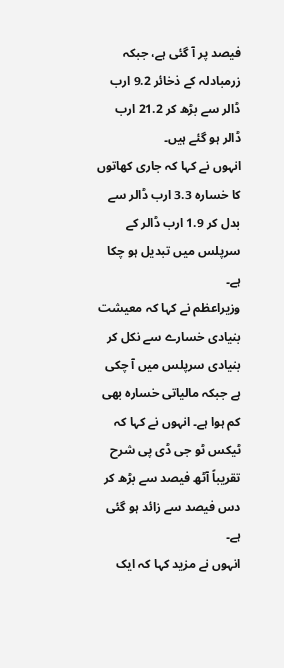فیصد پر آ گئی ہے، جبکہ زرمبادلہ کے ذخائر 9.2 ارب ڈالر سے بڑھ کر 21.2 ارب ڈالر ہو گئے ہیں۔
انہوں نے کہا کہ جاری کھاتوں کا خسارہ 3.3 ارب ڈالر سے بدل کر 1.9 ارب ڈالر کے سرپلس میں تبدیل ہو چکا ہے۔
وزیراعظم نے کہا کہ معیشت بنیادی خسارے سے نکل کر بنیادی سرپلس میں آ چکی ہے جبکہ مالیاتی خسارہ بھی کم ہوا ہے۔ انہوں نے کہا کہ ٹیکس ٹو جی ڈی پی شرح تقریباً آٹھ فیصد سے بڑھ کر دس فیصد سے زائد ہو گئی ہے۔
انہوں نے مزید کہا کہ ایک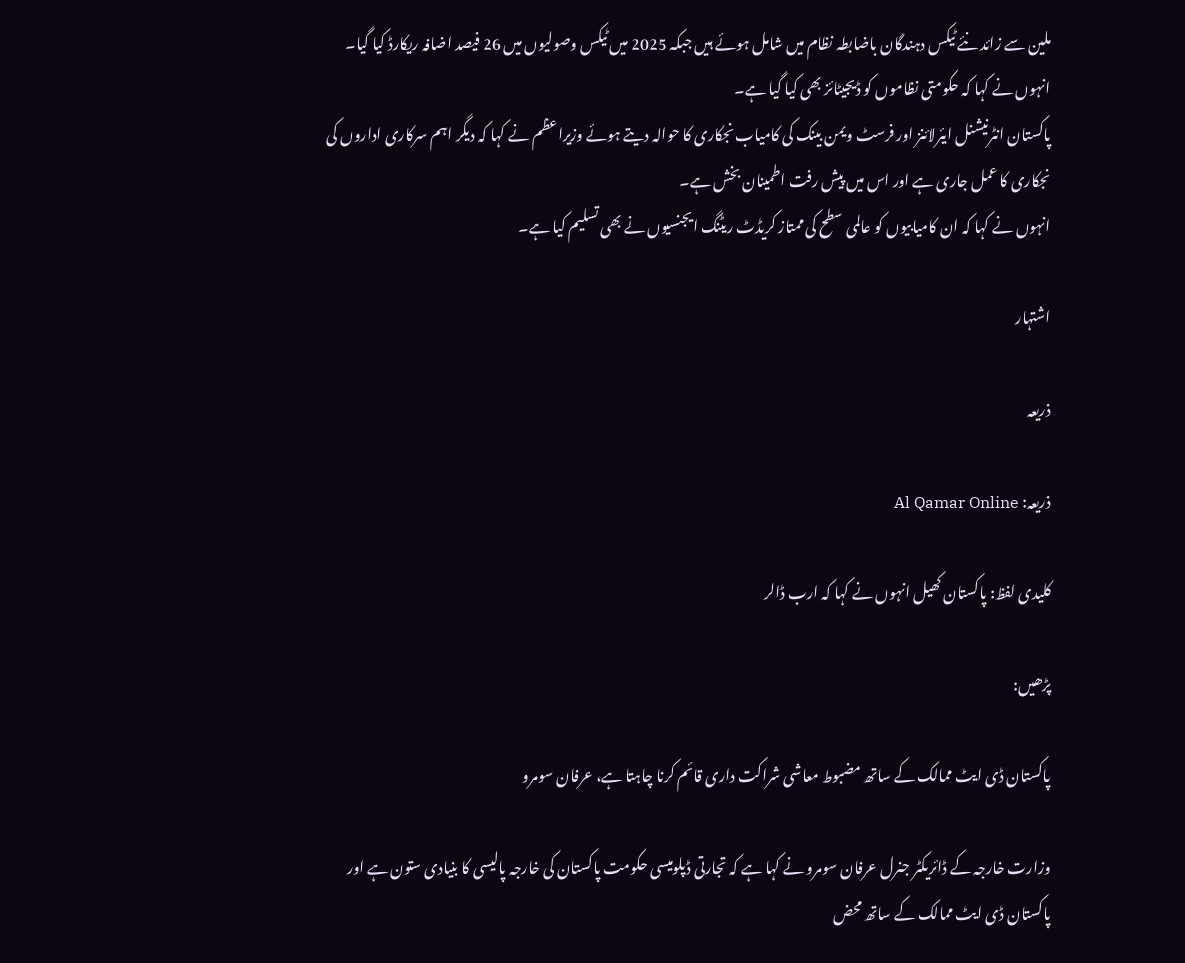ملین سے زائد نئے ٹیکس دہندگان باضابطہ نظام میں شامل ہوئے ہیں جبکہ 2025 میں ٹیکس وصولیوں میں 26 فیصد اضافہ ریکارڈ کیا گیا۔
انہوں نے کہا کہ حکومتی نظاموں کو ڈیجیٹائز بھی کیا گیا ہے۔
پاکستان انٹرنیشنل ایئرلائنز اور فرسٹ ویمن بینک کی کامیاب نجکاری کا حوالہ دیتے ہوئے وزیراعظم نے کہا کہ دیگر اہم سرکاری اداروں کی نجکاری کا عمل جاری ہے اور اس میں پیش رفت اطمینان بخش ہے۔
انہوں نے کہا کہ ان کامیابیوں کو عالمی سطح کی ممتاز کریڈٹ ریٹنگ ایجنسیوں نے بھی تسلیم کیا ہے۔

اشتہار

ذریعہ

ذریعہ: Al Qamar Online

کلیدی لفظ: پاکستان کھیل انہوں نے کہا کہ ارب ڈالر

پڑھیں:

پاکستان ڈی ایٹ ممالک کے ساتھ مضبوط معاشی شراکت داری قائم کرنا چاہتا ہے، عرفان سومرو

وزارت خارجہ کے ڈائریکٹر جنرل عرفان سومرو نے کہا ہے کہ تجارتی ڈپلومیسی حکومت پاکستان کی خارجہ پالیسی کا بنیادی ستون ہے اور پاکستان ڈی ایٹ ممالک کے ساتھ محض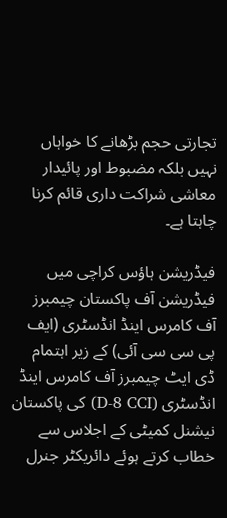تجارتی حجم بڑھانے کا خواہاں نہیں بلکہ مضبوط اور پائیدار معاشی شراکت داری قائم کرنا چاہتا ہے۔

فیڈریشن ہاؤس کراچی میں فیڈریشن آف پاکستان چیمبرز آف کامرس اینڈ انڈسٹری (ایف پی سی سی آئی) کے زیر اہتمام ڈی ایٹ چیمبرز آف کامرس اینڈ انڈسٹری (D-8 CCI) کی پاکستان نیشنل کمیٹی کے اجلاس سے خطاب کرتے ہوئے دائریکٹر جنرل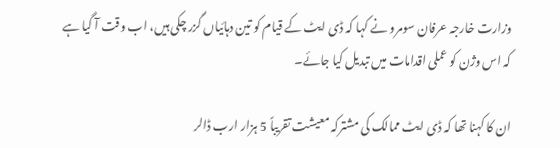وزارت خارجہ عرفان سومرو نے کہا کہ ڈی ایٹ کے قیام کو تین دہائیاں گزر چکی ہیں، اب وقت آ گیا ہے کہ اس وژن کو عملی اقدامات میں تبدیل کیا جائے۔

ان کا کہنا تھا کہ ڈی ایٹ ممالک کی مشترکہ معیشت تقریباً 5 ہزار ارب ڈالر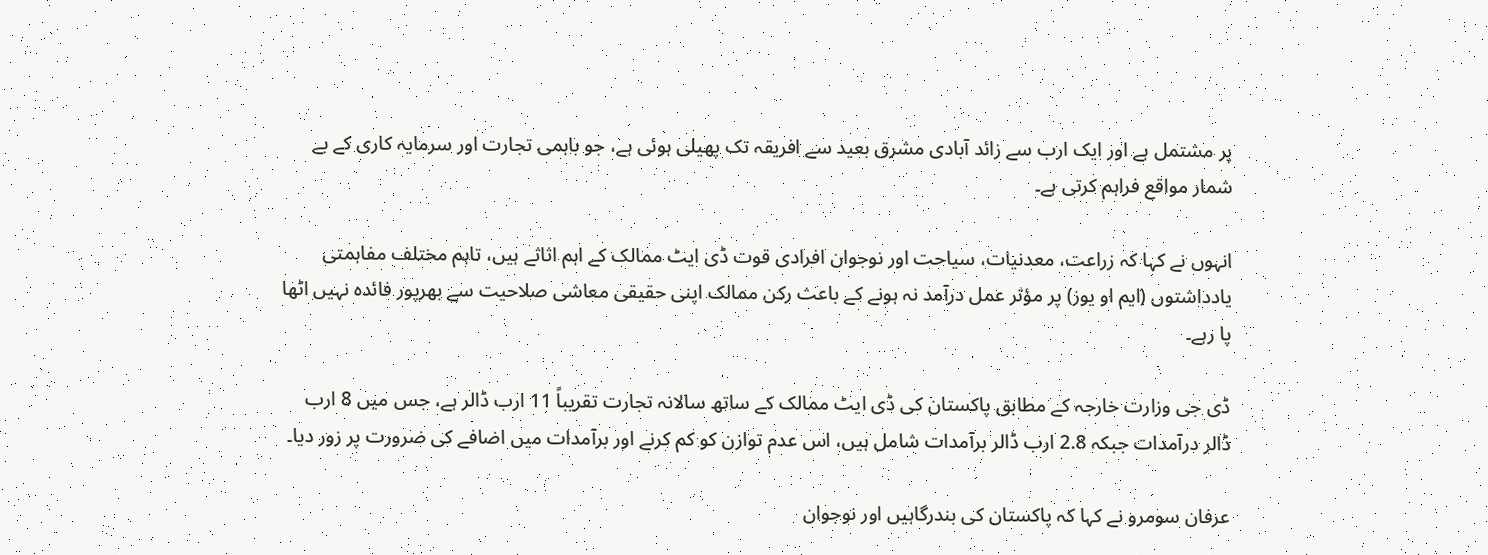پر مشتمل ہے اور ایک ارب سے زائد آبادی مشرق بعید سے افریقہ تک پھیلی ہوئی ہے، جو باہمی تجارت اور سرمایہ کاری کے بے شمار مواقع فراہم کرتی ہے۔

انہوں نے کہا کہ زراعت، معدنیات، سیاحت اور نوجوان افرادی قوت ڈی ایٹ ممالک کے اہم اثاثے ہیں، تاہم مختلف مفاہمتی یادداشتوں (ایم او یوز) پر مؤثر عمل درآمد نہ ہونے کے باعث رکن ممالک اپنی حقیقی معاشی صلاحیت سے بھرپور فائدہ نہیں اٹھا پا رہے۔

ڈی جی وزارت خارجہ کے مطابق پاکستان کی ڈی ایٹ ممالک کے ساتھ سالانہ تجارت تقریباً 11 ارب ڈالر ہے، جس میں 8 ارب ڈالر درآمدات جبکہ 2.8 ارب ڈالر برآمدات شامل ہیں، اس عدم توازن کو کم کرنے اور برآمدات میں اضافے کی ضرورت پر زور دیا۔

عرفان سومرو نے کہا کہ پاکستان کی بندرگاہیں اور نوجوان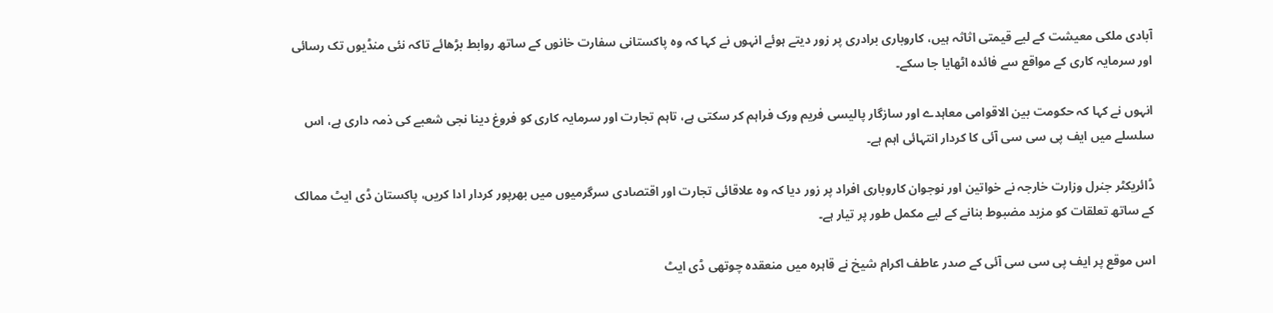آبادی ملکی معیشت کے لیے قیمتی اثاثہ ہیں، کاروباری برادری پر زور دیتے ہوئے انہوں نے کہا کہ وہ پاکستانی سفارت خانوں کے ساتھ روابط بڑھائے تاکہ نئی منڈیوں تک رسائی اور سرمایہ کاری کے مواقع سے فائدہ اٹھایا جا سکے۔

انہوں نے کہا کہ حکومت بین الاقوامی معاہدے اور سازگار پالیسی فریم ورک فراہم کر سکتی ہے، تاہم تجارت اور سرمایہ کاری کو فروغ دینا نجی شعبے کی ذمہ داری ہے، اس سلسلے میں ایف پی سی سی آئی کا کردار انتہائی اہم ہے۔

ڈائریکٹر جنرل وزارت خارجہ نے خواتین اور نوجوان کاروباری افراد پر زور دیا کہ وہ علاقائی تجارت اور اقتصادی سرگرمیوں میں بھرپور کردار ادا کریں، پاکستان ڈی ایٹ ممالک کے ساتھ تعلقات کو مزید مضبوط بنانے کے لیے مکمل طور پر تیار ہے۔

اس موقع پر ایف پی سی سی آئی کے صدر عاطف اکرام شیخ نے قاہرہ میں منعقدہ چوتھی ڈی ایٹ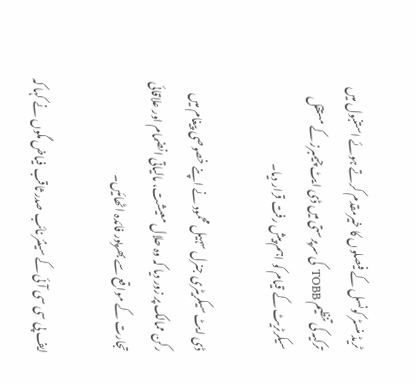ٹریڈ منسٹر کونسل کے فیصلوں کا خیرمقدم کرتے ہوئے استنبول میں ترکیہ کی تنظیم TOBB کی سرپرستی میں ڈی ایٹ چیمبرز کے مستقل سیکرٹریٹ کے قیام کو اہم پیش رفت قرار دیا۔

ڈی ایٹ سیکریٹری جنرل سہیل محمود نے اپنے خصوصی پیغام میں رکن ممالک پر زور دیا کہ وہ حلال معیشت، مالیاتی انضمام اور علاقائی تجارت کے مواقع سے بھرپور فائدہ اٹھائیں۔

ایف پی سی سی آئی کے سینئر نائب صدر ثاقب فیاض مگوں نے کہا کہ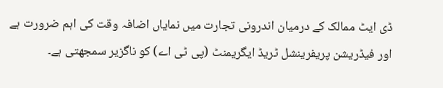ڈی ایٹ ممالک کے درمیان اندرونی تجارت میں نمایاں اضافہ وقت کی اہم ضرورت ہے اور فیڈریشن پریفرینشل ٹریڈ ایگریمنٹ (پی ٹی اے) کو ناگزیر سمجھتی ہے۔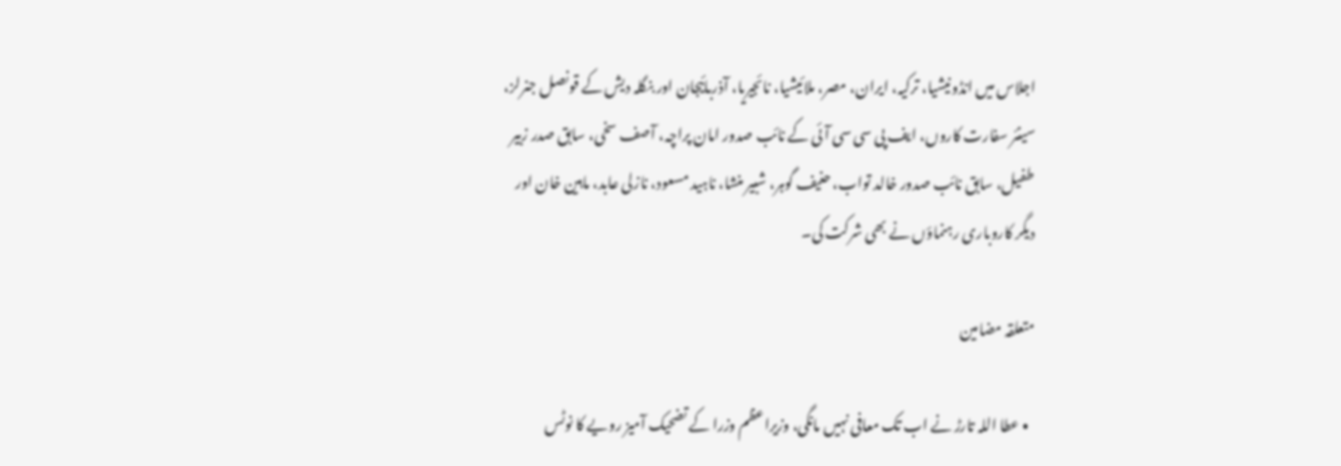اجلاس میں انڈونیشیا، ترکیہ، ایران، مصر، ملائیشیا، نائجیریا، آذربائیجان اور بنگلہ دیش کے قونصل جنرلز، سینئر سفارت کاروں، ایف پی سی سی آئی کے نائب صدور امان پراچہ، آصف سخی، سابق صدر زبیر طفیل، سابق نائب صدور خالد تواب، حنیف گوہر، شبیر منشا، ناہید مسعود، نازلی عابد، ماہین خان اور دیگر کاروباری رہنماؤں نے بھی شرکت کی۔

متعلقہ مضامین

  • عطا اللہ تارڑ نے اب تک معافی نہیں مانگی، وزیراعظم وزرا کے تضحیک آمیز رویے کا نوٹس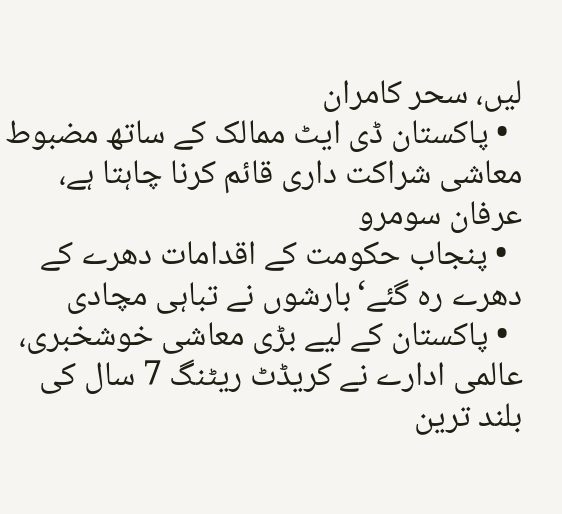لیں، سحر کامران
  • پاکستان ڈی ایٹ ممالک کے ساتھ مضبوط معاشی شراکت داری قائم کرنا چاہتا ہے، عرفان سومرو
  • پنجاب حکومت کے اقدامات دھرے کے دھرے رہ گئے‘بارشوں نے تباہی مچادی
  • پاکستان کے لیے بڑی معاشی خوشخبری، عالمی ادارے نے کریڈٹ ریٹنگ 7 سال کی بلند ترین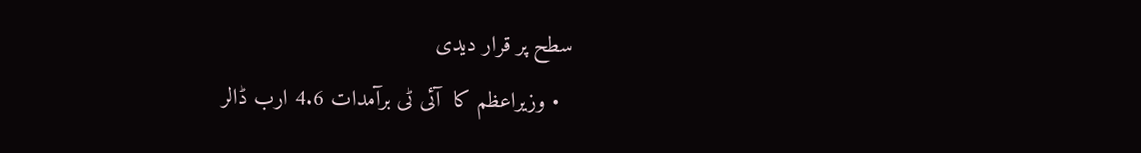سطح پر قرار دیدی
  • وزیراعظم کا  آئی ٹی برآمدات 4.6 ارب ڈالر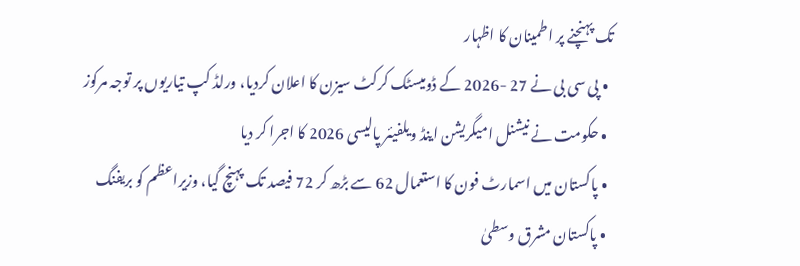تک پہنچنے پر اطمینان کا اظہار
  • پی سی بی نے 27 -2026 کے ڈومیسٹک کرکٹ سیزن کا اعلان کردیا، ورلڈ کپ تیاریوں پر توجہ مرکوز
  • حکومت نے نیشنل امیگریشن اینڈ ویلفیئر پالیسی 2026 کا اجرا کر دیا
  • پاکستان میں اسمارٹ فون کا استعمال 62 سے بڑھ کر 72 فیصد تک پہنچ گیا، وزیراعظم کو بریفنگ
  • پاکستان مشرق وسطیٰ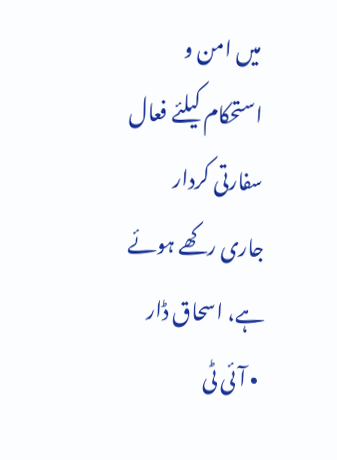میں امن و استحکام کیلئے فعال سفارتی کردار جاری رکھے ہوئے ہے، اسحاق ڈار
  • آئی ٹی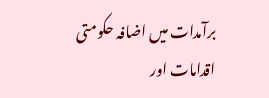برآمدات میں اضافہ حکومتی اقدامات اور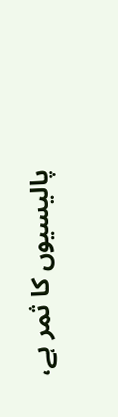پالیسیوں کا ثمر ہے،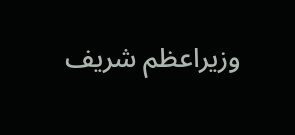وزیراعظم شریف